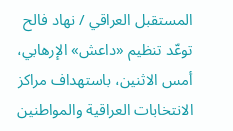المستقبل العراقي / نهاد فالح
توعّد تنظيم «داعش» الإرهابي، أمس الاثنين، باستهداف مراكز الانتخابات العراقية والمواطنين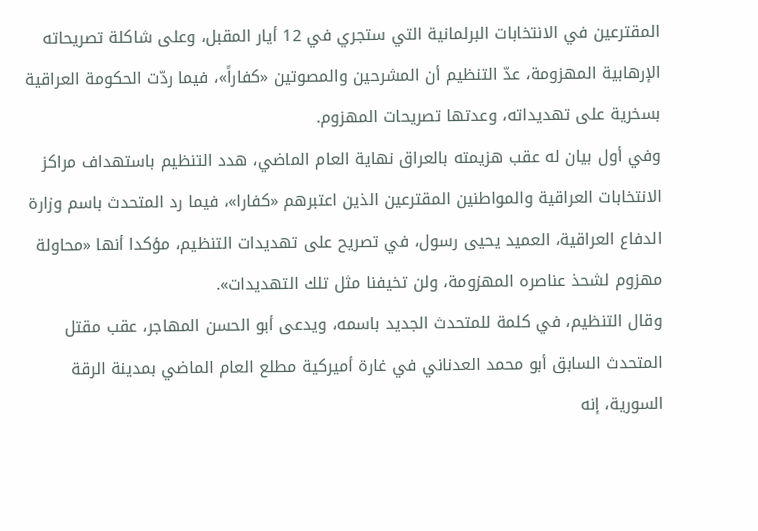المقترعين في الانتخابات البرلمانية التي ستجري في 12 أيار المقبل، وعلى شاكلة تصريحاته الإرهابية المهزومة، عدّ التنظيم أن المشرحين والمصوتين «كفاراً»، فيما ردّت الحكومة العراقية بسخرية على تهديداته، وعدتها تصريحات المهزوم.
وفي أول بيان له عقب هزيمته بالعراق نهاية العام الماضي، هدد التنظيم باستهداف مراكز الانتخابات العراقية والمواطنين المقترعين الذين اعتبرهم «كفارا»، فيما رد المتحدث باسم وزارة الدفاع العراقية، العميد يحيى رسول، في تصريح على تهديدات التنظيم، مؤكدا أنها «محاولة مهزوم لشحذ عناصره المهزومة، ولن تخيفنا مثل تلك التهديدات».
وقال التنظيم، في كلمة للمتحدث الجديد باسمه، ويدعى أبو الحسن المهاجر، عقب مقتل المتحدث السابق أبو محمد العدناني في غارة أميركية مطلع العام الماضي بمدينة الرقة السورية، إنه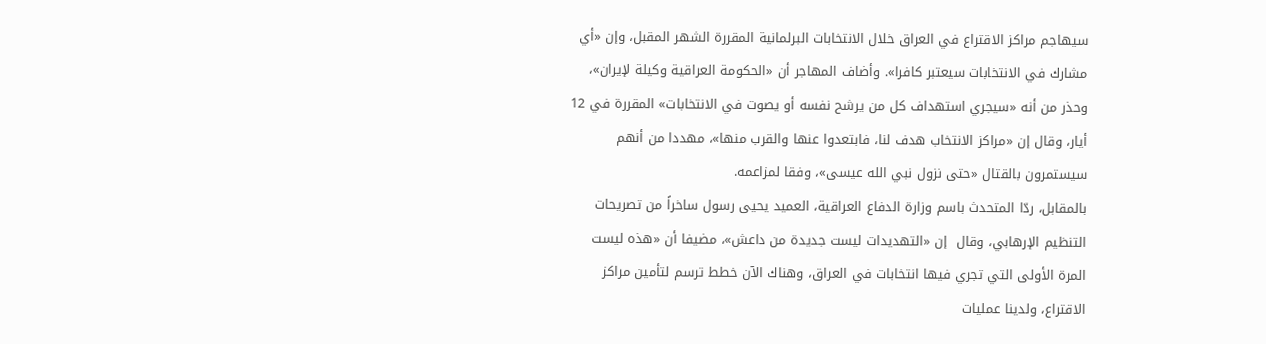سيهاجم مراكز الاقتراع في العراق خلال الانتخابات البرلمانية المقررة الشهر المقبل، وإن «أي مشارك في الانتخابات سيعتبر كافرا». وأضاف المهاجر أن «الحكومة العراقية وكيلة لإيران»، وحذر من أنه «سيجري استهداف كل من يرشح نفسه أو يصوت في الانتخابات» المقررة في 12 أيار، وقال إن «مراكز الانتخاب هدف لنا، فابتعدوا عنها والقرب منها»، مهددا من أنهم سيستمرون بالقتال «حتى نزول نبي الله عيسى»، وفقا لمزاعمه.
بالمقابل، ردّا المتحدث باسم وزارة الدفاع العراقية، العميد يحيى رسول ساخراً من تصريحات التنظيم الإرهابي، وقال  إن «التهديدات ليست جديدة من داعش»، مضيفا أن «هذه ليست المرة الأولى التي تجري فيها انتخابات في العراق، وهناك الآن خطط ترسم لتأمين مراكز الاقتراع، ولدينا عمليات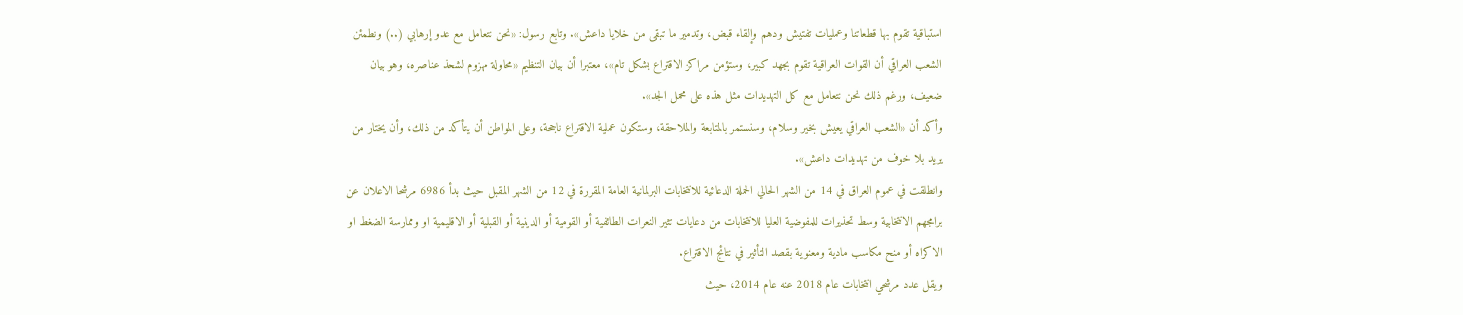استباقية تقوم بها قطعاتنا وعمليات تفتيش ودهم وإلقاء قبض، وتدمير ما تبقى من خلايا داعش». وتابع رسول: «نحن نتعامل مع عدو إرهابي (..) ونطمئن الشعب العراقي أن القوات العراقية تقوم بجهد كبير، وستؤمن مراكز الاقتراع بشكل تام»، معتبرا أن بيان التنظيم «محاولة مهزوم لشحذ عناصره، وهو بيان ضعيف، ورغم ذلك نحن نتعامل مع كل التهديدات مثل هذه على محمل الجد».
وأكد أن «الشعب العراقي يعيش بخير وسلام، وسنستمر بالمتابعة والملاحقة، وستكون عملية الاقتراع ناجحة، وعلى المواطن أن يتأكد من ذلك، وأن يختار من يريد بلا خوف من تهديدات داعش».
وانطلقت في عموم العراق في 14 من الشهر الحالي الحملة الدعائية للانتخابات البرلمانية العامة المقررة في 12 من الشهر المقبل حيث بدأ 6986 مرشحا الاعلان عن برامجهم الانتخابية وسط تحذيرات للمفوضية العليا للانتخابات من دعايات تثير النعرات الطائفية أو القومية أو الدينية أو القبلية أو الاقليمية او وممارسة الضغط او الاكراه أو منح مكاسب مادية ومعنوية بقصد التأثير في نتائج الاقتراع.
ويقل عدد مرشحي انتخابات عام 2018 عنه عام 2014، حيث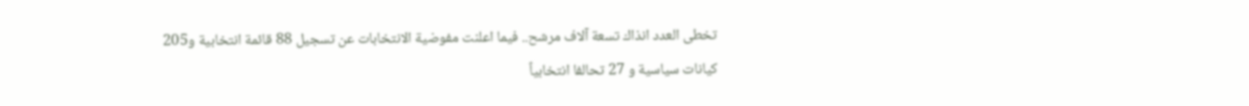تخطى العدد انذاك تسعة آلاف مرشح.. فيما اعلنت مفوضية الانتخابات عن تسجيل 88 قائمة انتخابية و205 كيانات سياسية و 27 تحالفا انتخابياً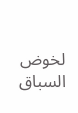لخوض السباق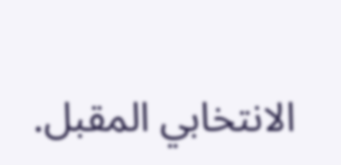الانتخابي المقبل.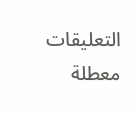التعليقات معطلة